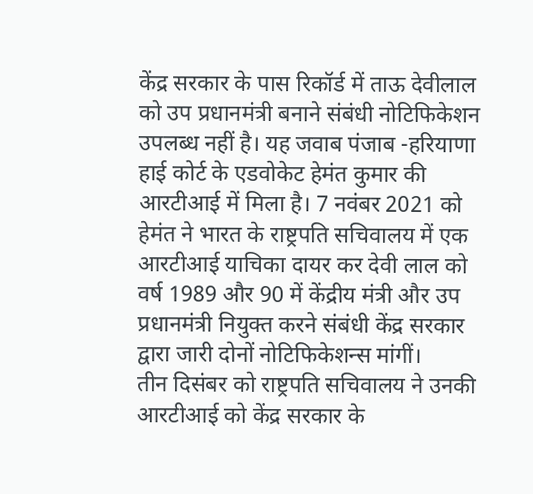केंद्र सरकार के पास रिकॉर्ड में ताऊ देवीलाल को उप प्रधानमंत्री बनाने संबंधी नोटिफिकेशन उपलब्ध नहीं है। यह जवाब पंजाब -हरियाणा हाई कोर्ट के एडवोकेट हेमंत कुमार की आरटीआई में मिला है। 7 नवंबर 2021 को हेमंत ने भारत के राष्ट्रपति सचिवालय में एक आरटीआई याचिका दायर कर देवी लाल को वर्ष 1989 और 90 में केंद्रीय मंत्री और उप प्रधानमंत्री नियुक्त करने संबंधी केंद्र सरकार द्वारा जारी दोनों नोटिफिकेशन्स मांगीं।
तीन दिसंबर को राष्ट्रपति सचिवालय ने उनकी आरटीआई को केंद्र सरकार के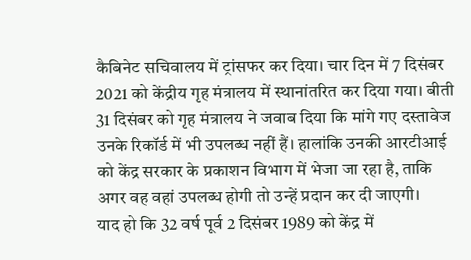कैबिनेट सचिवालय में ट्रांसफर कर दिया। चार दिन में 7 दिसंबर 2021 को केंद्रीय गृह मंत्रालय में स्थानांतरित कर दिया गया। बीती 31 दिसंबर को गृह मंत्रालय ने जवाब दिया कि मांगे गए दस्तावेज उनके रिकॉर्ड में भी उपलब्ध नहीं हैं। हालांकि उनकी आरटीआई को केंद्र सरकार के प्रकाशन विभाग में भेजा जा रहा है, ताकि अगर वह वहां उपलब्ध होगी तो उन्हें प्रदान कर दी जाएगी।
याद हो कि 32 वर्ष पूर्व 2 दिसंबर 1989 को केंद्र में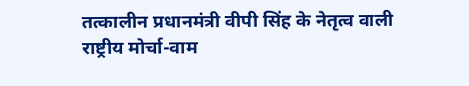तत्कालीन प्रधानमंत्री वीपी सिंह के नेतृत्व वाली राष्ट्रीय मोर्चा-वाम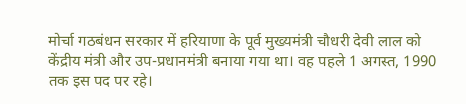मोर्चा गठबंधन सरकार में हरियाणा के पूर्व मुख्यमंत्री चौधरी देवी लाल को केंद्रीय मंत्री और उप-प्रधानमंत्री बनाया गया था। वह पहले 1 अगस्त, 1990 तक इस पद पर रहे।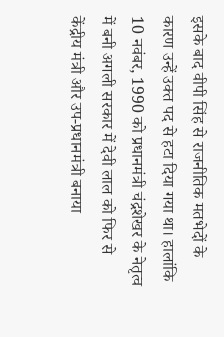इसके बाद वीपी सिंह से राजनीतिक मतभेदों के कारण उन्हें उक्त पद से हटा दिया गया था। हालांकि 10 नवंबर, 1990 को प्रधानमंत्री चंद्रशेखर के नेतृत्व में बनी अगली सरकार में देवी लाल को फिर से केंद्रीय मंत्री और उप-प्रधानमंत्री बनाया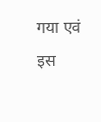गया एवं इस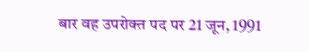बार वह उपरोक्त पद पर 21 जून, 1991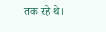तक रहे थे।